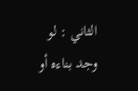الثاني : لو وجد بناءه أو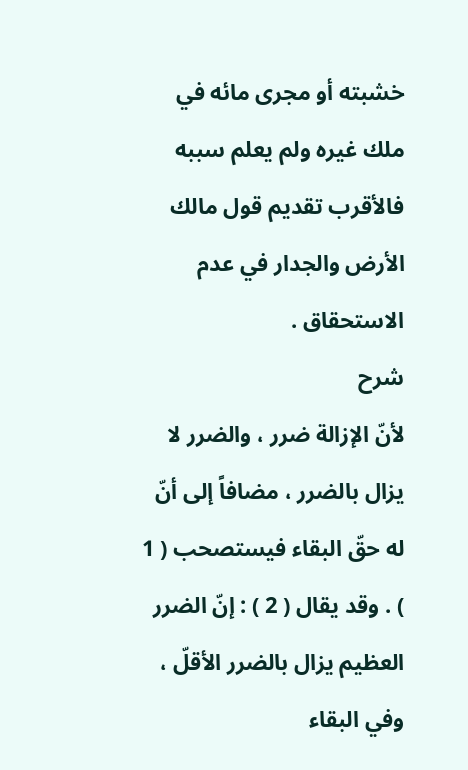خشبته أو مجرى مائه في ملك غيره ولم يعلم سببه فالأقرب تقديم قول مالك الأرض والجدار في عدم الاستحقاق .
شرح
لأنّ الإزالة ضرر ، والضرر لا يزال بالضرر ، مضافاً إلى أنّ له حقّ البقاء فيستصحب ( 1 ) . وقد يقال ( 2 ) : إنّ الضرر العظيم يزال بالضرر الأقلّ ، وفي البقاء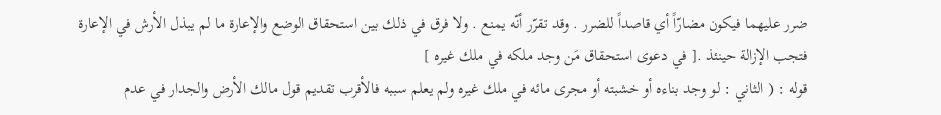ضرر عليهما فيكون مضارّاً أي قاصداً للضرر . وقد تقرّر أنّه يمنع . ولا فرق في ذلك بين استحقاق الوضع والإعارة ما لم يبذل الأرش في الإعارة فتجب الإزالة حينئذ .[ في دعوى استحقاق مَن وجد ملكه في ملك غيره ]
قوله : ( الثاني : لو وجد بناءه أو خشبته أو مجرى مائه في ملك غيره ولم يعلم سببه فالأقرب تقديم قول مالك الأرض والجدار في عدم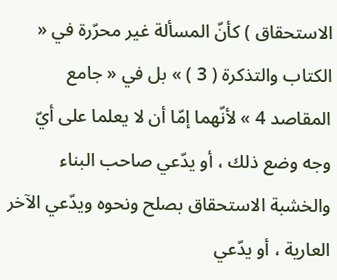الاستحقاق ) كأنّ المسألة غير محرّرة في « الكتاب والتذكرة ( 3 ) » بل في « جامع المقاصد 4 » لأنّهما إمّا أن لا يعلما على أيّ وجه وضع ذلك ، أو يدّعي صاحب البناء والخشبة الاستحقاق بصلح ونحوه ويدّعي الآخر العارية ، أو يدّعي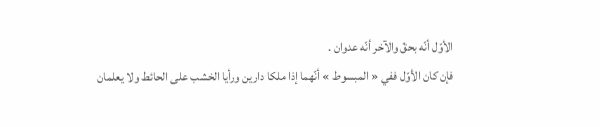الأوّل أنّه بحقّ والآخر أنّه عدوان .
فإن كان الأوّل ففي « المبسوط » أنّهما إذا ملكا دارين ورأيا الخشب على الحائط ولا يعلمان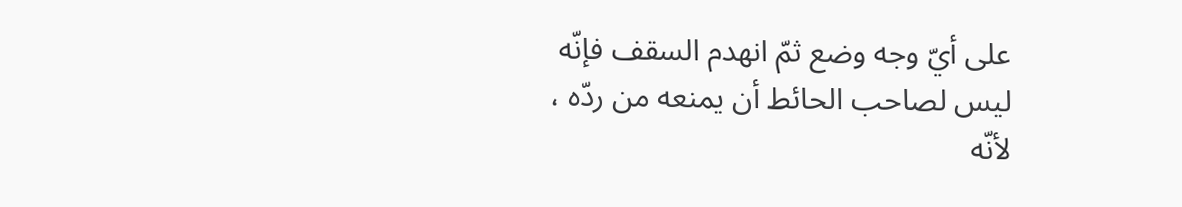على أيّ وجه وضع ثمّ انهدم السقف فإنّه ليس لصاحب الحائط أن يمنعه من ردّه ، لأنّه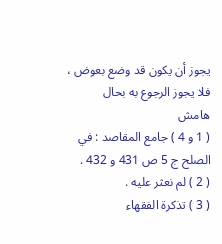يجوز أن يكون قد وضع بعوض ، فلا يجوز الرجوع به بحال
هامش
( 1 و 4 ) جامع المقاصد : في الصلح ج 5 ص 431 و 432 .
( 2 ) لم نعثر عليه .
( 3 ) تذكرة الفقهاء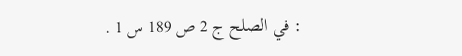: في الصلح ج 2 ص 189 س 1 .